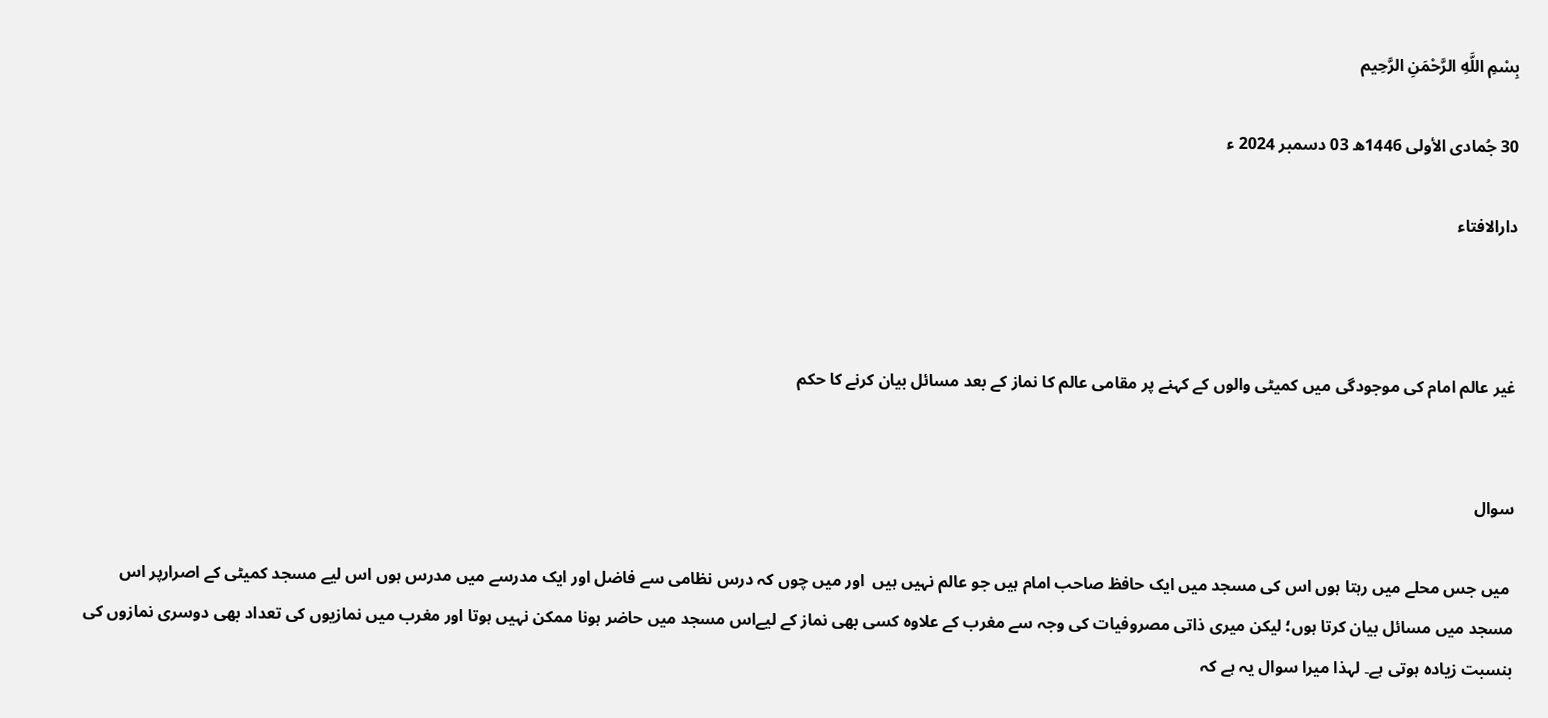بِسْمِ اللَّهِ الرَّحْمَنِ الرَّحِيم

30 جُمادى الأولى 1446ھ 03 دسمبر 2024 ء

دارالافتاء



غیر عالم امام کی موجودگی میں کمیٹی والوں کے کہنے پر مقامی عالم کا نماز کے بعد مسائل بیان کرنے کا حکم


سوال

 میں جس محلے میں رہتا ہوں اس کی مسجد میں ایک حافظ صاحب امام ہیں جو عالم نہیں ہیں  اور میں چوں کہ درس نظامی سے فاضل اور ایک مدرسے میں مدرس ہوں اس لیے مسجد کمیٹی کے اصرارپر اس مسجد میں مسائل بیان کرتا ہوں؛ لیکن میری ذاتی مصروفیات کی وجہ سے مغرب کے علاوہ کسی بھی نماز کے لیےاس مسجد میں حاضر ہونا ممکن نہیں ہوتا اور مغرب میں نمازیوں کی تعداد بھی دوسری نمازوں کی بنسبت زیادہ ہوتی ہے۔ لہذا میرا سوال یہ ہے کہ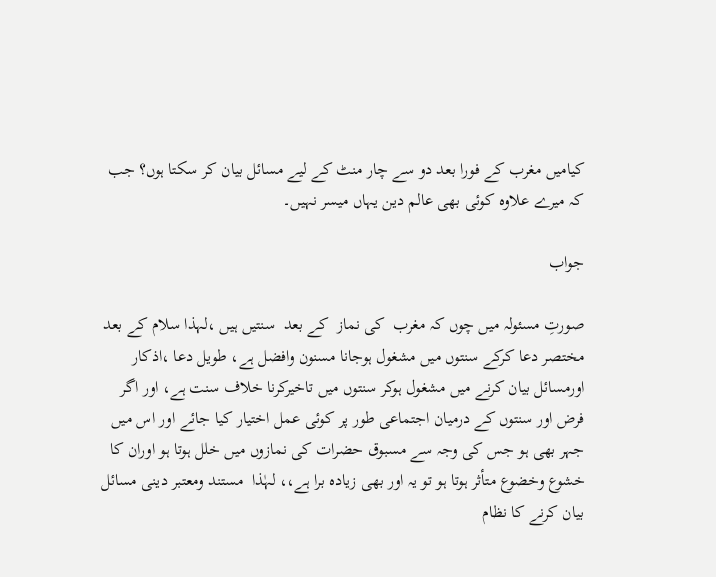کیامیں مغرب کے فورا بعد دو سے چار منٹ کے لیے مسائل بیان کر سکتا ہوں؟ جب کہ میرے علاوہ کوئی بھی عالم دین یہاں میسر نہیں۔

جواب

صورتِ مسئولہ میں چوں کہ مغرب  کی نماز  کے بعد  سنتیں ہیں ،لہذا سلام کے بعد مختصر دعا کرکے سنتوں میں مشغول ہوجانا مسنون وافضل ہے، طویل دعا ،اذکار اورمسائل بیان کرنے میں مشغول ہوکر سنتوں میں تاخیرکرنا خلاف سنت ہے، اور اگر فرض اور سنتوں کے درمیان اجتماعی طور پر کوئی عمل اختیار کیا جائے اور اس میں جہر بھی ہو جس کی وجہ سے مسبوق حضرات کی نمازوں میں خلل ہوتا ہو اوران کا خشوع وخضوع متأثر ہوتا ہو تو یہ اور بھی زیادہ برا ہے،، لہٰذا  مستند ومعتبر دینی مسائل بیان کرنے کا نظام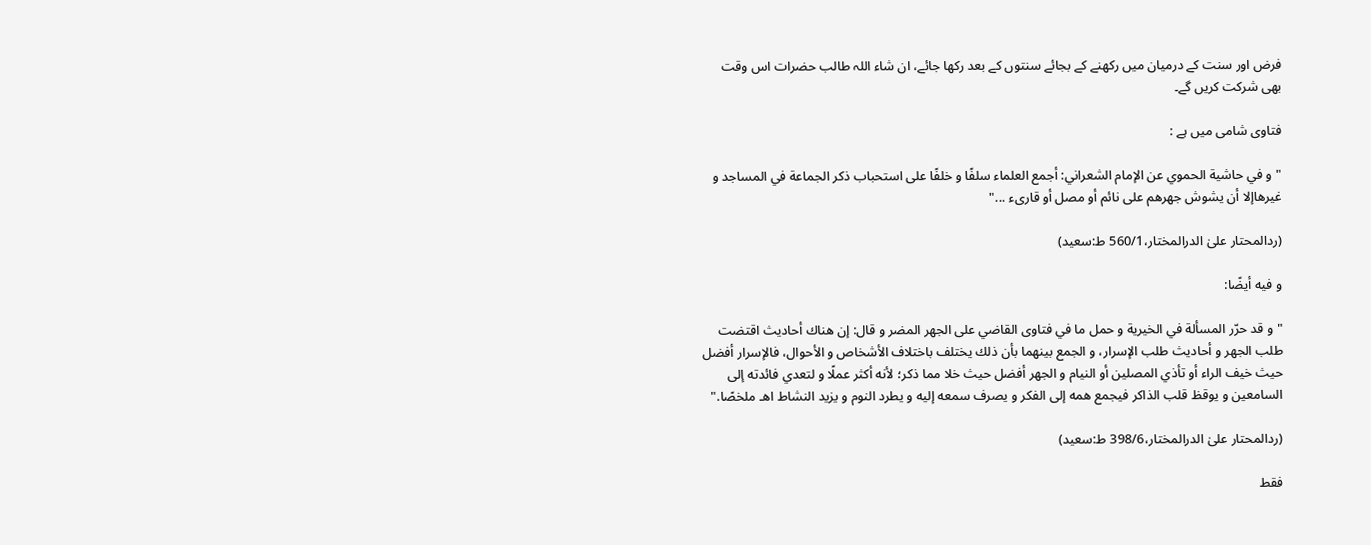فرض اور سنت کے درمیان میں رکھنے کے بجائے سنتوں کے بعد رکھا جائے، ان شاء اللہ طالب حضرات اس وقت بھی شرکت کریں گے۔

فتاوی شامی میں ہے :

"و في حاشية الحموي عن الإمام الشعراني: أجمع العلماء سلفًا و خلفًا على استحباب ذكر الجماعة في المساجد و غيرهاإلا أن يشوش جهرهم على نائم أو مصل أو قارىء ..."

(ردالمحتار علیٰ الدرالمختار،560/1 ط:سعید)

و فیه أیضًا:

"و قد حرّر المسألة في الخيرية و حمل ما في فتاوى القاضي على الجهر المضر و قال: إن هناك أحاديث اقتضت طلب الجهر و أحاديث طلب الإسرار، و الجمع بينهما بأن ذلك يختلف باختلاف الأشخاص و الأحوال، فالإسرار أفضل حيث خيف الراء أو تأذي المصلين أو النيام و الجهر أفضل حيث خلا مما ذكر؛ لأنه أكثر عملًا و لتعدي فائدته إلى السامعين و يوقظ قلب الذاكر فيجمع همه إلى الفكر و يصرف سمعه إليه و يطرد النوم و يزيد النشاط اهـ ملخصًا."

(ردالمحتار علیٰ الدرالمختار،398/6 ط:سعید)

فقط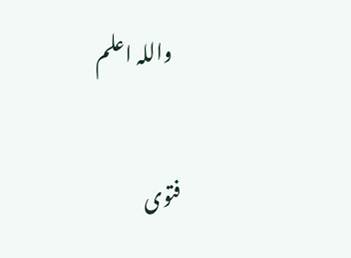واللہ اعلم


فتوی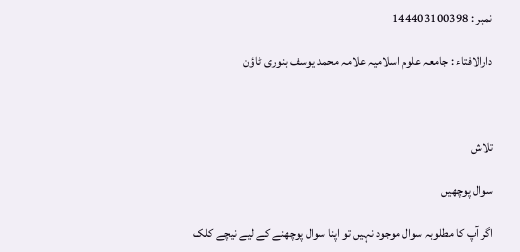نمبر : 144403100398

دارالافتاء : جامعہ علوم اسلامیہ علامہ محمد یوسف بنوری ٹاؤن



تلاش

سوال پوچھیں

اگر آپ کا مطلوبہ سوال موجود نہیں تو اپنا سوال پوچھنے کے لیے نیچے کلک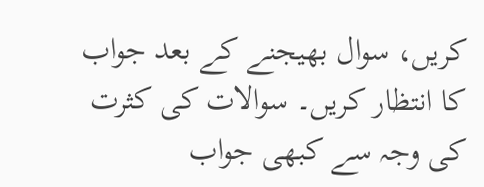کریں، سوال بھیجنے کے بعد جواب کا انتظار کریں۔ سوالات کی کثرت کی وجہ سے کبھی جواب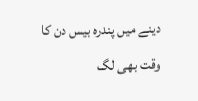دینے میں پندرہ بیس دن کا وقت بھی لگ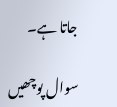جاتا ہے۔

سوال پوچھیں